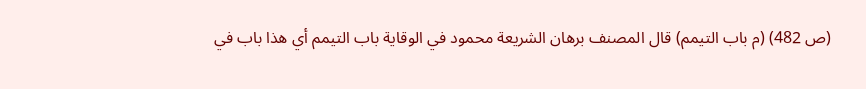(ص 482) (م باب التيمم) قال المصنف برهان الشريعة محمود في الوقاية باب التيمم أي هذا باب في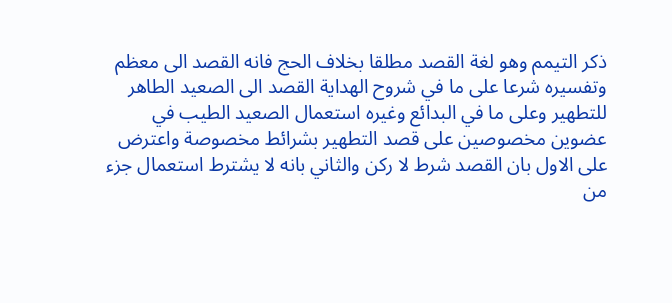ذكر التيمم وهو لغة القصد مطلقا بخلاف الحج فانه القصد الى معظم وتفسيره شرعا على ما في شروح الهداية القصد الى الصعيد الطاهر للتطهير وعلى ما في البدائع وغيره استعمال الصعيد الطيب في عضوين مخصوصين على قصد التطهير بشرائط مخصوصة واعترض على الاول بان القصد شرط لا ركن والثاني بانه لا يشترط استعمال جزء من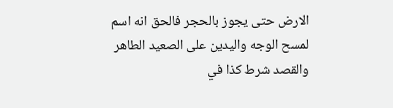الارض حتى يجوز بالحجر فالحق انه اسم لمسح الوجه واليدين على الصعيد الطاهر والقصد شرط كذا في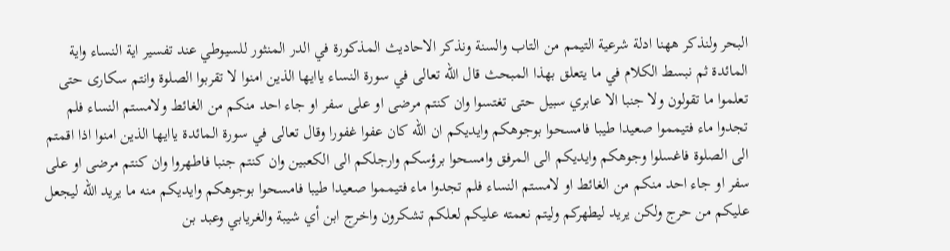البحر ولنذكر ههنا ادلة شرعية التيمم من التاب والسنة ونذكر الاحاديث المذكورة في الدر المنثور للسيوطي عند تفسير اية النساء واية المائدة ثم نبسط الكلام في ما يتعلق بهذا المبحث قال الله تعالى في سورة النساء ياايها الذين امنوا لا تقربوا الصلوة وانتم سكارى حتى تعلموا ما تقولون ولا جنبا الا عابري سبيل حتى تغتسوا وان كنتم مرضى او على سفر او جاء احد منكم من الغائط ولامستم النساء فلم تجدوا ماء فتيمموا صعيدا طيبا فامسحوا بوجوهكم وايديكم ان الله كان عفوا غفورا وقال تعالى في سورة المائدة ياايها الذين امنوا اذا اقمتم الى الصلوة فاغسلوا وجوهكم وايديكم الى المرفق وامسحوا برؤسكم وارجلكم الى الكعبين وان كنتم جنبا فاطهروا وان كنتم مرضى او على سفر او جاء احد منكم من الغائط او لامستم النساء فلم تجدوا ماء فتيمموا صعيدا طيبا فامسحوا بوجوهكم وايديكم منه ما يريد الله ليجعل عليكم من حرج ولكن يريد ليطهركم وليتم نعمته عليكم لعلكم تشكرون واخرج ابن أي شيبة والغريابي وعبد بن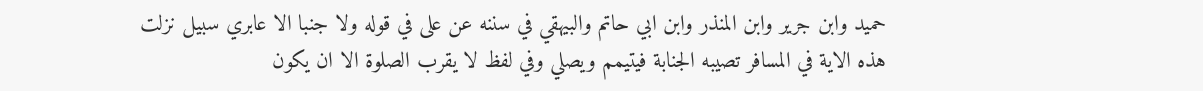حميد وابن جرير وابن المنذر وابن ابي حاتم والبيهقي في سننه عن على في قوله ولا جنبا الا عابري سبيل نزلت هذه الاية في المسافر تصيبه الجنابة فيتيمم ويصلي وفي لفظ لا يقرب الصلوة الا ان يكون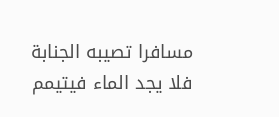مسافرا تصيبه الجنابة فلا يجد الماء فيتيمم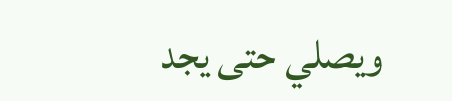ويصلي حتى يجد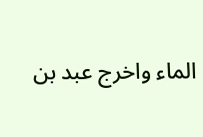الماء واخرج عبد بن